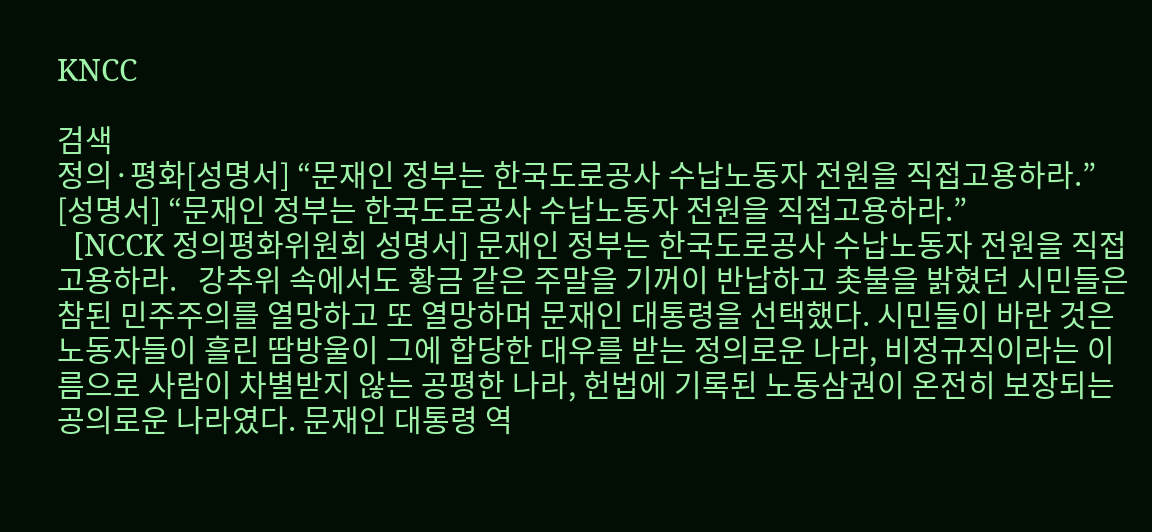KNCC

검색
정의·평화[성명서] “문재인 정부는 한국도로공사 수납노동자 전원을 직접고용하라.”
[성명서] “문재인 정부는 한국도로공사 수납노동자 전원을 직접고용하라.”
  [NCCK 정의평화위원회 성명서] 문재인 정부는 한국도로공사 수납노동자 전원을 직접고용하라.   강추위 속에서도 황금 같은 주말을 기꺼이 반납하고 촛불을 밝혔던 시민들은 참된 민주주의를 열망하고 또 열망하며 문재인 대통령을 선택했다. 시민들이 바란 것은 노동자들이 흘린 땀방울이 그에 합당한 대우를 받는 정의로운 나라, 비정규직이라는 이름으로 사람이 차별받지 않는 공평한 나라, 헌법에 기록된 노동삼권이 온전히 보장되는 공의로운 나라였다. 문재인 대통령 역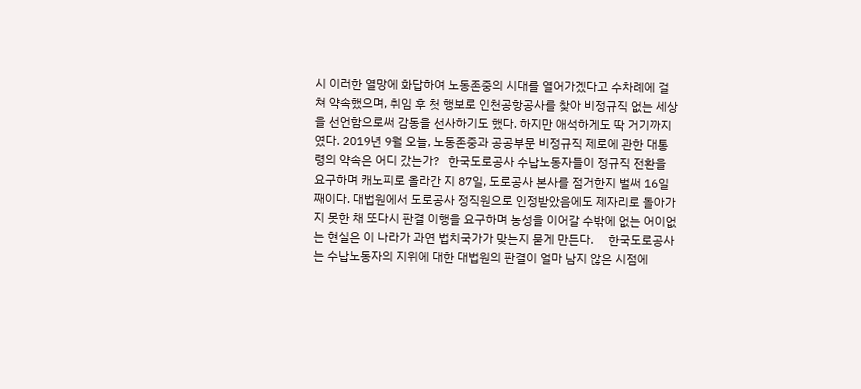시 이러한 열망에 화답하여 노동존중의 시대를 열어가겠다고 수차례에 걸쳐 약속했으며, 취임 후 첫 행보로 인천공항공사를 찾아 비정규직 없는 세상을 선언함으로써 감동을 선사하기도 했다. 하지만 애석하게도 딱 거기까지였다. 2019년 9월 오늘, 노동존중과 공공부문 비정규직 제로에 관한 대통령의 약속은 어디 갔는가?   한국도로공사 수납노동자들이 정규직 전환을 요구하며 캐노피로 올라간 지 87일, 도로공사 본사를 점거한지 벌써 16일 째이다. 대법원에서 도로공사 정직원으로 인정받았음에도 제자리로 돌아가지 못한 채 또다시 판결 이행을 요구하며 농성을 이어갈 수밖에 없는 어이없는 현실은 이 나라가 과연 법치국가가 맞는지 묻게 만든다.     한국도로공사는 수납노동자의 지위에 대한 대법원의 판결이 얼마 남지 않은 시점에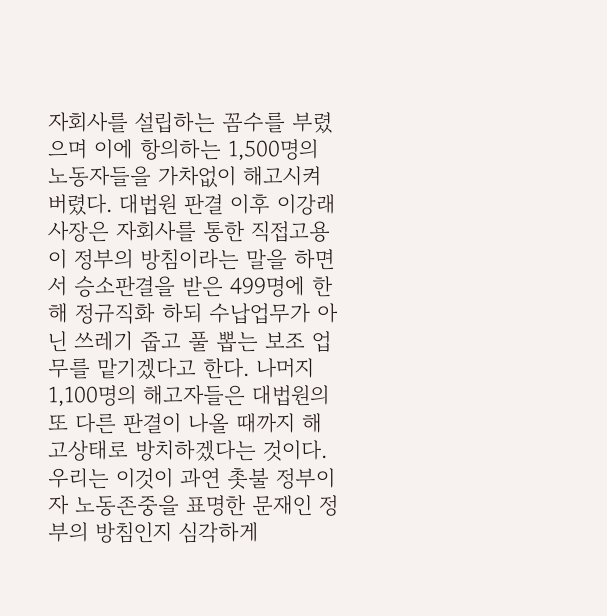자회사를 설립하는 꼼수를 부렸으며 이에 항의하는 1,500명의 노동자들을 가차없이 해고시켜 버렸다. 대법원 판결 이후 이강래 사장은 자회사를 통한 직접고용이 정부의 방침이라는 말을 하면서 승소판결을 받은 499명에 한해 정규직화 하되 수납업무가 아닌 쓰레기 줍고 풀 뽑는 보조 업무를 맡기겠다고 한다. 나머지 1,100명의 해고자들은 대법원의 또 다른 판결이 나올 때까지 해고상태로 방치하겠다는 것이다. 우리는 이것이 과연 촛불 정부이자 노동존중을 표명한 문재인 정부의 방침인지 심각하게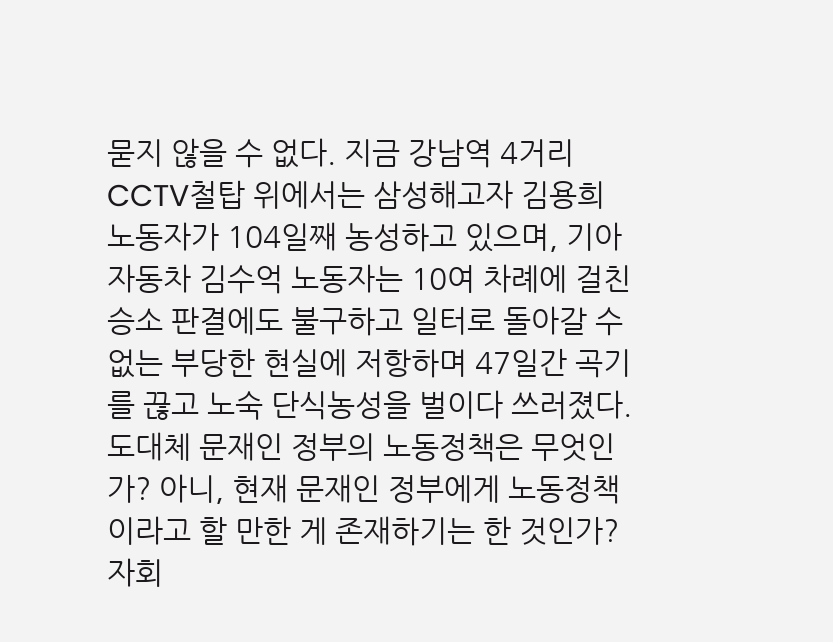묻지 않을 수 없다. 지금 강남역 4거리 CCTV철탑 위에서는 삼성해고자 김용희 노동자가 104일째 농성하고 있으며, 기아자동차 김수억 노동자는 10여 차례에 걸친 승소 판결에도 불구하고 일터로 돌아갈 수 없는 부당한 현실에 저항하며 47일간 곡기를 끊고 노숙 단식농성을 벌이다 쓰러졌다. 도대체 문재인 정부의 노동정책은 무엇인가? 아니, 현재 문재인 정부에게 노동정책이라고 할 만한 게 존재하기는 한 것인가?   자회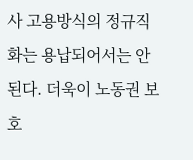사 고용방식의 정규직화는 용납되어서는 안 된다. 더욱이 노동권 보호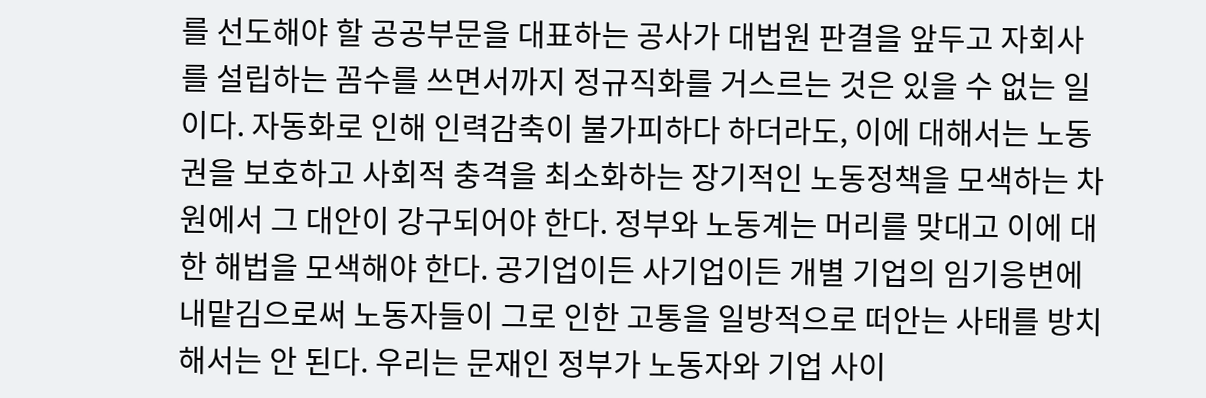를 선도해야 할 공공부문을 대표하는 공사가 대법원 판결을 앞두고 자회사를 설립하는 꼼수를 쓰면서까지 정규직화를 거스르는 것은 있을 수 없는 일이다. 자동화로 인해 인력감축이 불가피하다 하더라도, 이에 대해서는 노동권을 보호하고 사회적 충격을 최소화하는 장기적인 노동정책을 모색하는 차원에서 그 대안이 강구되어야 한다. 정부와 노동계는 머리를 맞대고 이에 대한 해법을 모색해야 한다. 공기업이든 사기업이든 개별 기업의 임기응변에 내맡김으로써 노동자들이 그로 인한 고통을 일방적으로 떠안는 사태를 방치해서는 안 된다. 우리는 문재인 정부가 노동자와 기업 사이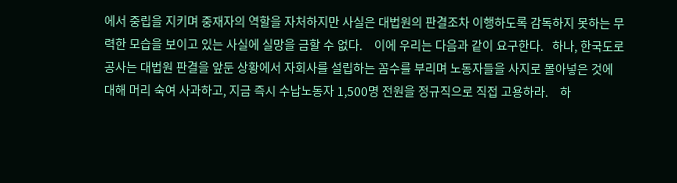에서 중립을 지키며 중재자의 역할을 자처하지만 사실은 대법원의 판결조차 이행하도록 감독하지 못하는 무력한 모습을 보이고 있는 사실에 실망을 금할 수 없다.    이에 우리는 다음과 같이 요구한다.   하나, 한국도로공사는 대법원 판결을 앞둔 상황에서 자회사를 설립하는 꼼수를 부리며 노동자들을 사지로 몰아넣은 것에 대해 머리 숙여 사과하고, 지금 즉시 수납노동자 1,500명 전원을 정규직으로 직접 고용하라.    하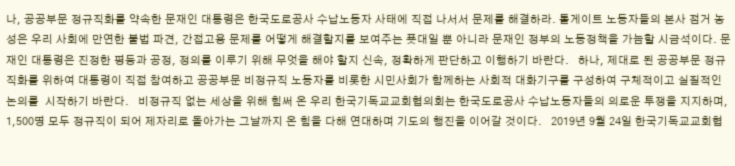나, 공공부문 정규직화를 약속한 문재인 대통령은 한국도로공사 수납노동자 사태에 직접 나서서 문제를 해결하라. 톨게이트 노동자들의 본사 점거 농성은 우리 사회에 만연한 불법 파견, 간접고용 문제를 어떻게 해결할지를 보여주는 푯대일 뿐 아니라 문재인 정부의 노동정책을 가늠할 시금석이다. 문재인 대통령은 진정한 평등과 공정, 정의를 이루기 위해 무엇을 해야 할지 신속, 정확하게 판단하고 이행하기 바란다.   하나, 제대로 된 공공부문 정규직화를 위하여 대통령이 직접 참여하고 공공부문 비정규직 노동자를 비롯한 시민사회가 함께하는 사회적 대화기구를 구성하여 구체적이고 실질적인 논의를  시작하기 바란다.   비정규직 없는 세상을 위해 힘써 온 우리 한국기독교교회협의회는 한국도로공사 수납노동자들의 의로운 투쟁을 지지하며, 1,500명 모두 정규직이 되어 제자리로 돌아가는 그날까지 온 힘을 다해 연대하며 기도의 행진을 이어갈 것이다.   2019년 9월 24일 한국기독교교회협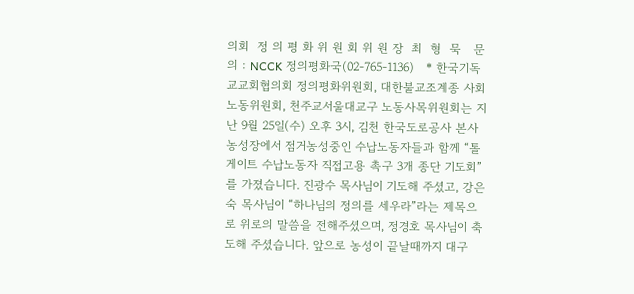의회  정 의 평 화 위 원 회 위 원 장  최  형  묵   문의 : NCCK 정의평화국(02-765-1136)   * 한국기독교교회협의회 정의평화위원회, 대한불교조계종 사회노동위원회, 천주교서울대교구 노동사목위원회는 지난 9월 25일(수) 오후 3시, 김천 한국도로공사 본사 농성장에서 점거농성중인 수납노동자들과 함께 “톨게이트 수납노동자 직접고용 촉구 3개 종단 기도회”를 가졌습니다. 진광수 목사님이 기도해 주셨고, 강은숙 목사님이 “하나님의 정의를 세우라”라는 제목으로 위로의 말씀을 전해주셨으며, 정경호 목사님이 축도해 주셨습니다. 앞으로 농성이 끝날때까지 대구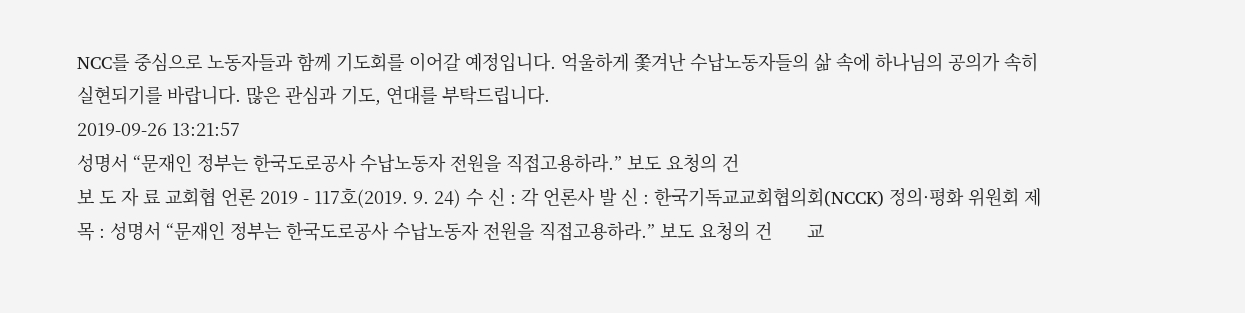NCC를 중심으로 노동자들과 함께 기도회를 이어갈 예정입니다. 억울하게 쫓겨난 수납노동자들의 삶 속에 하나님의 공의가 속히 실현되기를 바랍니다. 많은 관심과 기도, 연대를 부탁드립니다.
2019-09-26 13:21:57
성명서 “문재인 정부는 한국도로공사 수납노동자 전원을 직접고용하라.” 보도 요청의 건
보 도 자 료 교회협 언론 2019 - 117호(2019. 9. 24) 수 신 : 각 언론사 발 신 : 한국기독교교회협의회(NCCK) 정의·평화 위원회 제 목 : 성명서 “문재인 정부는 한국도로공사 수납노동자 전원을 직접고용하라.” 보도 요청의 건       교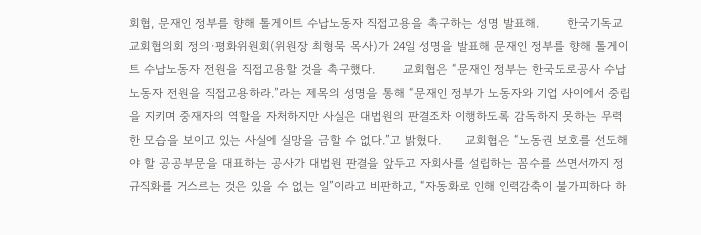회협, 문재인 정부를 향해 톨게이트 수납노동자 직접고용을 촉구하는 성명 발표해.       한국기독교교회협의회 정의·평화위원회(위원장 최형묵 목사)가 24일 성명을 발표해 문재인 정부를 향해 톨게이트 수납노동자 전원을 직접고용할 것을 촉구했다.       교회협은 “문재인 정부는 한국도로공사 수납노동자 전원을 직접고용하라.”라는 제목의 성명을 통해 “문재인 정부가 노동자와 기업 사이에서 중립을 지키며 중재자의 역할을 자처하지만 사실은 대법원의 판결조차 이행하도록 감독하지 못하는 무력한 모습을 보이고 있는 사실에 실망을 금할 수 없다.”고 밝혔다.      교회협은 “노동권 보호를 선도해야 할 공공부문을 대표하는 공사가 대법원 판결을 앞두고 자회사를 설립하는 꼼수를 쓰면서까지 정규직화를 거스르는 것은 있을 수 없는 일”이라고 비판하고, “자동화로 인해 인력감축이 불가피하다 하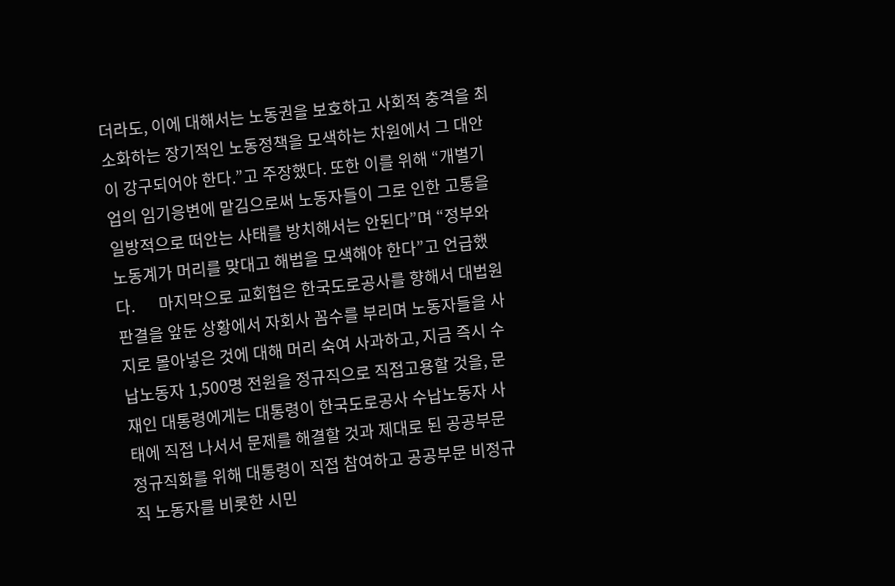더라도, 이에 대해서는 노동권을 보호하고 사회적 충격을 최소화하는 장기적인 노동정책을 모색하는 차원에서 그 대안이 강구되어야 한다.”고 주장했다. 또한 이를 위해 “개별기업의 임기응변에 맡김으로써 노동자들이 그로 인한 고통을 일방적으로 떠안는 사태를 방치해서는 안된다”며 “정부와 노동계가 머리를 맞대고 해법을 모색해야 한다”고 언급했다.      마지막으로 교회협은 한국도로공사를 향해서 대법원 판결을 앞둔 상황에서 자회사 꼼수를 부리며 노동자들을 사지로 몰아넣은 것에 대해 머리 숙여 사과하고, 지금 즉시 수납노동자 1,500명 전원을 정규직으로 직접고용할 것을, 문재인 대통령에게는 대통령이 한국도로공사 수납노동자 사태에 직접 나서서 문제를 해결할 것과 제대로 된 공공부문 정규직화를 위해 대통령이 직접 참여하고 공공부문 비정규직 노동자를 비롯한 시민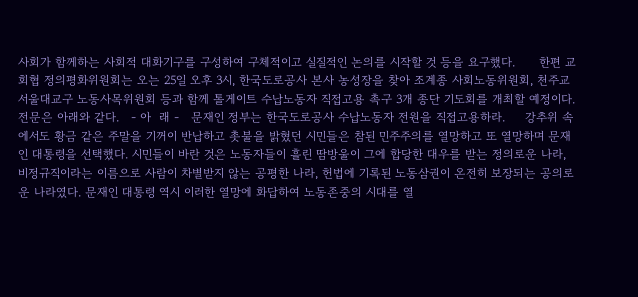사회가 함께하는 사회적 대화기구를 구성하여 구체적이고 실질적인 논의를 시작할 것 등을 요구했다.      한편 교회협 정의평화위원회는 오는 25일 오후 3시, 한국도로공사 본사 농성장을 찾아 조계종 사회노동위원회, 천주교서울대교구 노동사목위원회 등과 함께 톨게이트 수납노동자 직접고용 촉구 3개 종단 기도회를 개최할 예정이다.       전문은 아래와 같다.   - 아  래 -   문재인 정부는 한국도로공사 수납노동자 전원을 직접고용하라.     강추위 속에서도 황금 같은 주말을 기꺼이 반납하고 촛불을 밝혔던 시민들은 참된 민주주의를 열망하고 또 열망하며 문재인 대통령을 선택했다. 시민들이 바란 것은 노동자들이 흘린 땀방울이 그에 합당한 대우를 받는 정의로운 나라, 비정규직이라는 이름으로 사람이 차별받지 않는 공평한 나라, 헌법에 기록된 노동삼권이 온전히 보장되는 공의로운 나라였다. 문재인 대통령 역시 이러한 열망에 화답하여 노동존중의 시대를 열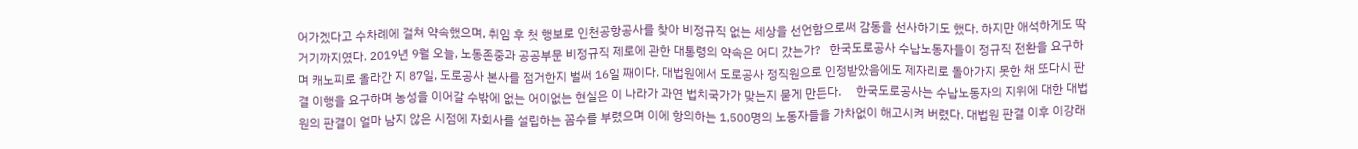어가겠다고 수차례에 걸쳐 약속했으며, 취임 후 첫 행보로 인천공항공사를 찾아 비정규직 없는 세상을 선언함으로써 감동을 선사하기도 했다. 하지만 애석하게도 딱 거기까지였다. 2019년 9월 오늘, 노동존중과 공공부문 비정규직 제로에 관한 대통령의 약속은 어디 갔는가?   한국도로공사 수납노동자들이 정규직 전환을 요구하며 캐노피로 올라간 지 87일, 도로공사 본사를 점거한지 벌써 16일 째이다. 대법원에서 도로공사 정직원으로 인정받았음에도 제자리로 돌아가지 못한 채 또다시 판결 이행을 요구하며 농성을 이어갈 수밖에 없는 어이없는 현실은 이 나라가 과연 법치국가가 맞는지 묻게 만든다.     한국도로공사는 수납노동자의 지위에 대한 대법원의 판결이 얼마 남지 않은 시점에 자회사를 설립하는 꼼수를 부렸으며 이에 항의하는 1,500명의 노동자들을 가차없이 해고시켜 버렸다. 대법원 판결 이후 이강래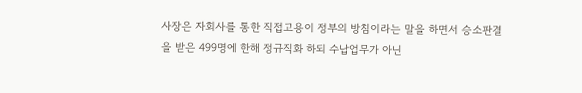사장은 자회사를 통한 직접고용이 정부의 방침이라는 말을 하면서 승소판결을 받은 499명에 한해 정규직화 하되 수납업무가 아닌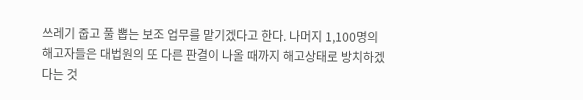쓰레기 줍고 풀 뽑는 보조 업무를 맡기겠다고 한다. 나머지 1,100명의 해고자들은 대법원의 또 다른 판결이 나올 때까지 해고상태로 방치하겠다는 것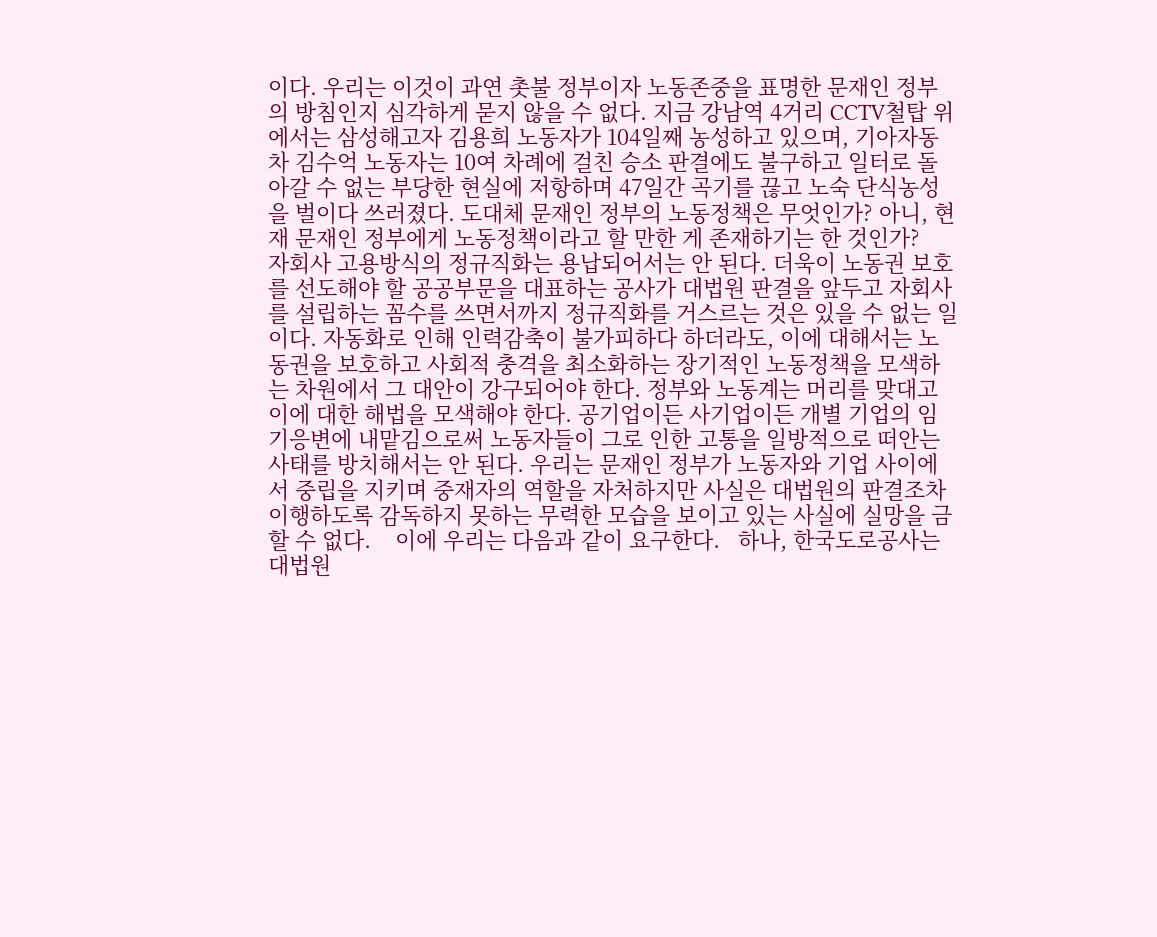이다. 우리는 이것이 과연 촛불 정부이자 노동존중을 표명한 문재인 정부의 방침인지 심각하게 묻지 않을 수 없다. 지금 강남역 4거리 CCTV철탑 위에서는 삼성해고자 김용희 노동자가 104일째 농성하고 있으며, 기아자동차 김수억 노동자는 10여 차례에 걸친 승소 판결에도 불구하고 일터로 돌아갈 수 없는 부당한 현실에 저항하며 47일간 곡기를 끊고 노숙 단식농성을 벌이다 쓰러졌다. 도대체 문재인 정부의 노동정책은 무엇인가? 아니, 현재 문재인 정부에게 노동정책이라고 할 만한 게 존재하기는 한 것인가?   자회사 고용방식의 정규직화는 용납되어서는 안 된다. 더욱이 노동권 보호를 선도해야 할 공공부문을 대표하는 공사가 대법원 판결을 앞두고 자회사를 설립하는 꼼수를 쓰면서까지 정규직화를 거스르는 것은 있을 수 없는 일이다. 자동화로 인해 인력감축이 불가피하다 하더라도, 이에 대해서는 노동권을 보호하고 사회적 충격을 최소화하는 장기적인 노동정책을 모색하는 차원에서 그 대안이 강구되어야 한다. 정부와 노동계는 머리를 맞대고 이에 대한 해법을 모색해야 한다. 공기업이든 사기업이든 개별 기업의 임기응변에 내맡김으로써 노동자들이 그로 인한 고통을 일방적으로 떠안는 사태를 방치해서는 안 된다. 우리는 문재인 정부가 노동자와 기업 사이에서 중립을 지키며 중재자의 역할을 자처하지만 사실은 대법원의 판결조차 이행하도록 감독하지 못하는 무력한 모습을 보이고 있는 사실에 실망을 금할 수 없다.    이에 우리는 다음과 같이 요구한다.   하나, 한국도로공사는 대법원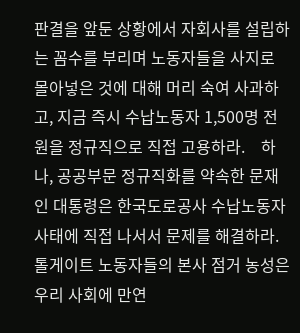판결을 앞둔 상황에서 자회사를 설립하는 꼼수를 부리며 노동자들을 사지로 몰아넣은 것에 대해 머리 숙여 사과하고, 지금 즉시 수납노동자 1,500명 전원을 정규직으로 직접 고용하라.    하나, 공공부문 정규직화를 약속한 문재인 대통령은 한국도로공사 수납노동자 사태에 직접 나서서 문제를 해결하라. 톨게이트 노동자들의 본사 점거 농성은 우리 사회에 만연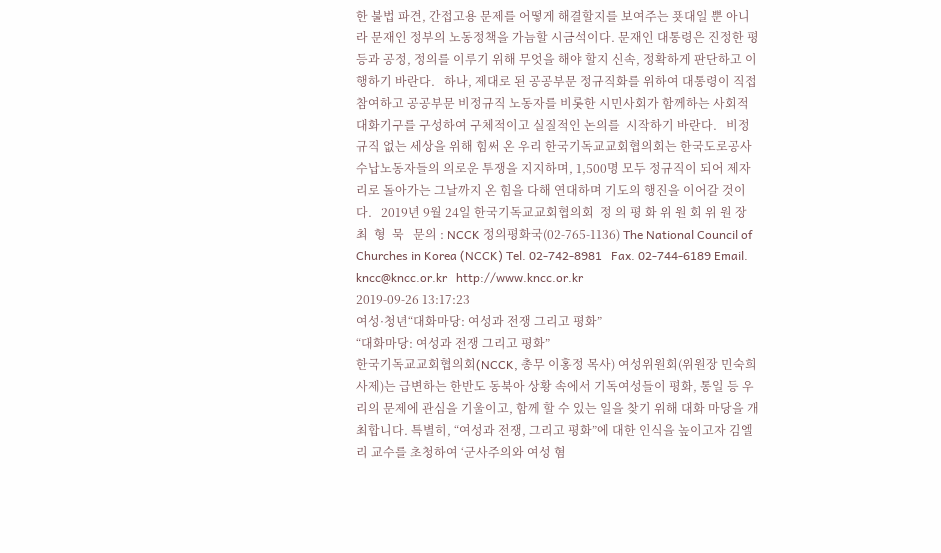한 불법 파견, 간접고용 문제를 어떻게 해결할지를 보여주는 푯대일 뿐 아니라 문재인 정부의 노동정책을 가늠할 시금석이다. 문재인 대통령은 진정한 평등과 공정, 정의를 이루기 위해 무엇을 해야 할지 신속, 정확하게 판단하고 이행하기 바란다.   하나, 제대로 된 공공부문 정규직화를 위하여 대통령이 직접 참여하고 공공부문 비정규직 노동자를 비롯한 시민사회가 함께하는 사회적 대화기구를 구성하여 구체적이고 실질적인 논의를  시작하기 바란다.   비정규직 없는 세상을 위해 힘써 온 우리 한국기독교교회협의회는 한국도로공사 수납노동자들의 의로운 투쟁을 지지하며, 1,500명 모두 정규직이 되어 제자리로 돌아가는 그날까지 온 힘을 다해 연대하며 기도의 행진을 이어갈 것이다.   2019년 9월 24일 한국기독교교회협의회  정 의 평 화 위 원 회 위 원 장  최  형  묵   문의 : NCCK 정의평화국(02-765-1136) The National Council of Churches in Korea (NCCK) Tel. 02-742-8981   Fax. 02-744-6189 Email. kncc@kncc.or.kr   http://www.kncc.or.kr
2019-09-26 13:17:23
여성·청년“대화마당: 여성과 전쟁 그리고 평화”
“대화마당: 여성과 전쟁 그리고 평화”
한국기독교교회협의회(NCCK, 총무 이홍정 목사) 여성위원회(위원장 민숙희 사제)는 급변하는 한반도 동북아 상황 속에서 기독여성들이 평화, 통일 등 우리의 문제에 관심을 기울이고, 함께 할 수 있는 일을 찾기 위해 대화 마당을 개최합니다. 특별히, “여성과 전쟁, 그리고 평화”에 대한 인식을 높이고자 김엘리 교수를 초청하여 ‘군사주의와 여성 혐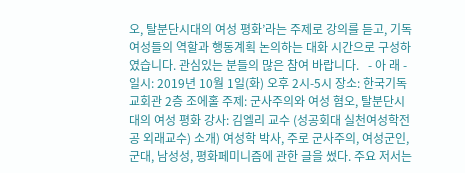오, 탈분단시대의 여성 평화’라는 주제로 강의를 듣고, 기독여성들의 역할과 행동계획 논의하는 대화 시간으로 구성하였습니다. 관심있는 분들의 많은 참여 바랍니다.   - 아 래 - 일시: 2019년 10월 1일(화) 오후 2시-5시 장소: 한국기독교회관 2층 조에홀 주제: 군사주의와 여성 혐오, 탈분단시대의 여성 평화 강사: 김엘리 교수 (성공회대 실천여성학전공 외래교수) 소개) 여성학 박사, 주로 군사주의, 여성군인, 군대, 남성성, 평화페미니즘에 관한 글을 썼다. 주요 저서는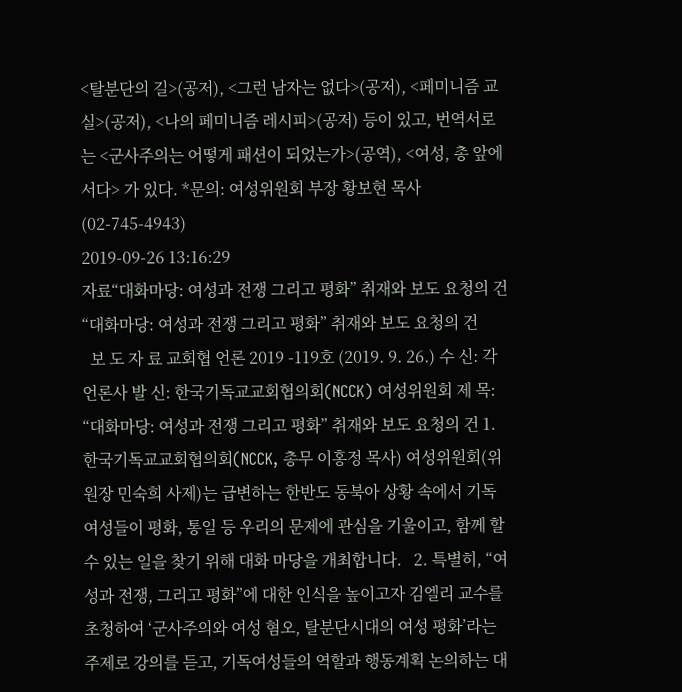<탈분단의 길>(공저), <그런 남자는 없다>(공저), <페미니즘 교실>(공저), <나의 페미니즘 레시피>(공저) 등이 있고, 번역서로는 <군사주의는 어떻게 패션이 되었는가>(공역), <여성, 총 앞에 서다> 가 있다. *문의: 여성위원회 부장 황보현 목사(02-745-4943)
2019-09-26 13:16:29
자료“대화마당: 여성과 전쟁 그리고 평화” 취재와 보도 요청의 건
“대화마당: 여성과 전쟁 그리고 평화” 취재와 보도 요청의 건
  보 도 자 료 교회협 언론 2019 -119호 (2019. 9. 26.) 수 신: 각 언론사 발 신: 한국기독교교회협의회(NCCK) 여성위원회 제 목: “대화마당: 여성과 전쟁 그리고 평화” 취재와 보도 요청의 건 1. 한국기독교교회협의회(NCCK, 총무 이홍정 목사) 여성위원회(위원장 민숙희 사제)는 급변하는 한반도 동북아 상황 속에서 기독여성들이 평화, 통일 등 우리의 문제에 관심을 기울이고, 함께 할 수 있는 일을 찾기 위해 대화 마당을 개최합니다.   2. 특별히, “여성과 전쟁, 그리고 평화”에 대한 인식을 높이고자 김엘리 교수를 초청하여 ‘군사주의와 여성 혐오, 탈분단시대의 여성 평화’라는 주제로 강의를 듣고, 기독여성들의 역할과 행동계획 논의하는 대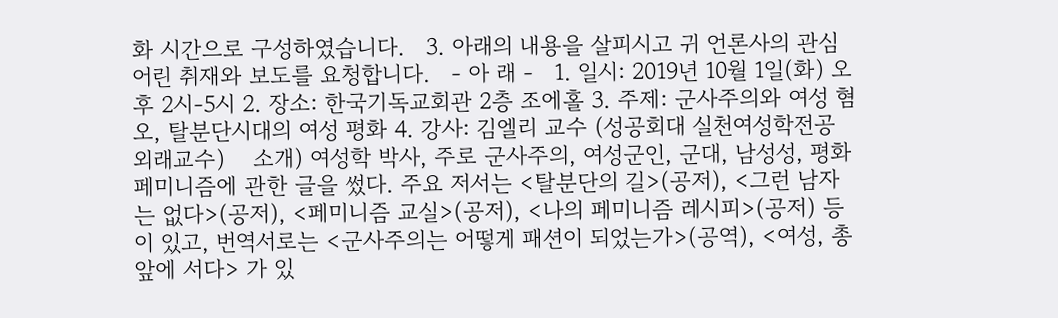화 시간으로 구성하였습니다.   3. 아래의 내용을 살피시고 귀 언론사의 관심어린 취재와 보도를 요청합니다.   - 아 래 -   1. 일시: 2019년 10월 1일(화) 오후 2시-5시 2. 장소: 한국기독교회관 2층 조에홀 3. 주제: 군사주의와 여성 혐오, 탈분단시대의 여성 평화 4. 강사: 김엘리 교수 (성공회대 실천여성학전공 외래교수)    소개) 여성학 박사, 주로 군사주의, 여성군인, 군대, 남성성, 평화페미니즘에 관한 글을 썼다. 주요 저서는 <탈분단의 길>(공저), <그런 남자는 없다>(공저), <페미니즘 교실>(공저), <나의 페미니즘 레시피>(공저) 등이 있고, 번역서로는 <군사주의는 어떻게 패션이 되었는가>(공역), <여성, 총 앞에 서다> 가 있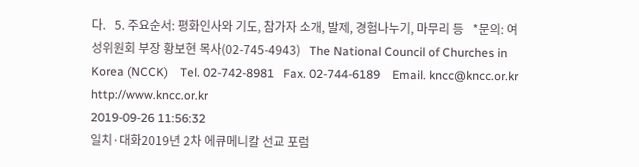다.   5. 주요순서: 평화인사와 기도, 참가자 소개, 발제, 경험나누기, 마무리 등   *문의: 여성위원회 부장 황보현 목사(02-745-4943)   The National Council of Churches in Korea (NCCK)    Tel. 02-742-8981   Fax. 02-744-6189    Email. kncc@kncc.or.kr   http://www.kncc.or.kr
2019-09-26 11:56:32
일치·대화2019년 2차 에큐메니칼 선교 포럼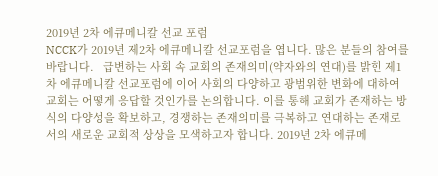2019년 2차 에큐메니칼 선교 포럼
NCCK가 2019년 제2차 에큐메니칼 선교포럼을 엽니다. 많은 분들의 참여를 바랍니다.   급변하는 사회 속 교회의 존재의미(약자와의 연대)를 밝힌 제1차 에큐메니칼 선교포럼에 이어 사회의 다양하고 광범위한 변화에 대하여 교회는 어떻게 응답할 것인가를 논의합니다. 이를 통해 교회가 존재하는 방식의 다양성을 확보하고, 경쟁하는 존재의미를 극복하고 연대하는 존재로서의 새로운 교회적 상상을 모색하고자 합니다. 2019년 2차 에큐메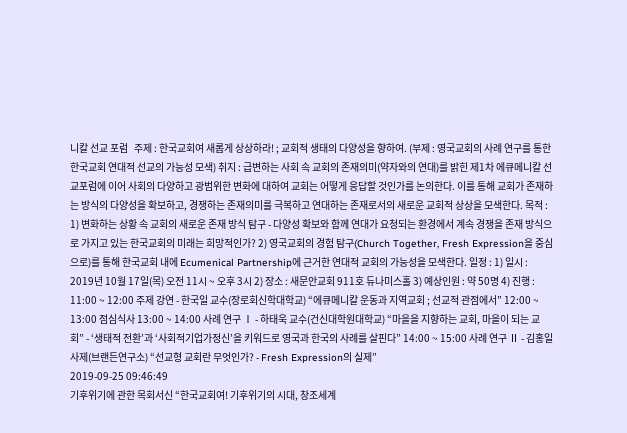니칼 선교 포럼   주제 : 한국교회여 새롭게 상상하라! ; 교회적 생태의 다양성을 향하여. (부제 : 영국교회의 사례 연구를 통한 한국교회 연대적 선교의 가능성 모색) 취지 : 급변하는 사회 속 교회의 존재의미(약자와의 연대)를 밝힌 제1차 에큐메니칼 선교포럼에 이어 사회의 다양하고 광범위한 변화에 대하여 교회는 어떻게 응답할 것인가를 논의한다. 이를 통해 교회가 존재하는 방식의 다양성을 확보하고, 경쟁하는 존재의미를 극복하고 연대하는 존재로서의 새로운 교회적 상상을 모색한다. 목적 : 1) 변화하는 상황 속 교회의 새로운 존재 방식 탐구 - 다양성 확보와 함께 연대가 요청되는 환경에서 계속 경쟁을 존재 방식으로 가지고 있는 한국교회의 미래는 희망적인가? 2) 영국교회의 경험 탐구(Church Together, Fresh Expression을 중심으로)를 통해 한국교회 내에 Ecumenical Partnership에 근거한 연대적 교회의 가능성을 모색한다. 일정 : 1) 일시 : 2019년 10월 17일(목) 오전 11시 ~ 오후 3시 2) 장소 : 새문안교회 911호 듀나미스홀 3) 예상인원 : 약 50명 4) 진행 : 11:00 ~ 12:00 주제 강연 - 한국일 교수(장로회신학대학교) “에큐메니칼 운동과 지역교회 ; 선교적 관점에서” 12:00 ~ 13:00 점심식사 13:00 ~ 14:00 사례 연구 Ⅰ - 하태욱 교수(건신대학원대학교) “마을을 지향하는 교회, 마을이 되는 교회” - ‘생태적 전환’과 ‘사회적기업가정신’을 키워드로 영국과 한국의 사례를 살핀다” 14:00 ~ 15:00 사례 연구 Ⅱ - 김홍일 사제(브랜든연구소) “선교형 교회란 무엇인가? - Fresh Expression의 실제”
2019-09-25 09:46:49
기후위기에 관한 목회서신 “한국교회여! 기후위기의 시대, 창조세계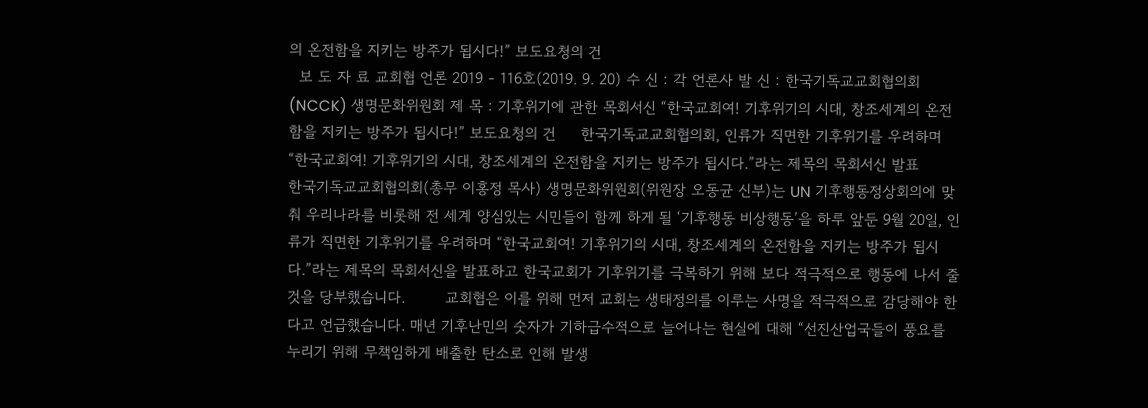의 온전함을 지키는 방주가 됩시다!” 보도요청의 건
  보 도 자 료 교회협 언론 2019 - 116호(2019. 9. 20) 수 신 : 각 언론사 발 신 : 한국기독교교회협의회(NCCK) 생명문화위원회 제 목 : 기후위기에 관한 목회서신 “한국교회여! 기후위기의 시대, 창조세계의 온전함을 지키는 방주가 됩시다!” 보도요청의 건     한국기독교교회협의회, 인류가 직면한 기후위기를 우려하며    “한국교회여! 기후위기의 시대, 창조세계의 온전함을 지키는 방주가 됩시다.”라는 제목의 목회서신 발표           한국기독교교회협의회(총무 이홍정 목사) 생명문화위원회(위원장 오동균 신부)는 UN 기후행동정상회의에 맞춰 우리나라를 비롯해 전 세계 양심있는 시민들이 함께 하게 될 ‘기후행동 비상행동’을 하루 앞둔 9월 20일, 인류가 직면한 기후위기를 우려하며 “한국교회여! 기후위기의 시대, 창조세계의 온전함을 지키는 방주가 됩시다.”라는 제목의 목회서신을 발표하고 한국교회가 기후위기를 극복하기 위해 보다 적극적으로 행동에 나서 줄 것을 당부했습니다.        교회협은 이를 위해 먼저 교회는 생태정의를 이루는 사명을 적극적으로 감당해야 한다고 언급했습니다. 매년 기후난민의 숫자가 기하급수적으로 늘어나는 현실에 대해 “선진산업국들이 풍요를 누리기 위해 무책임하게 배출한 탄소로 인해 발생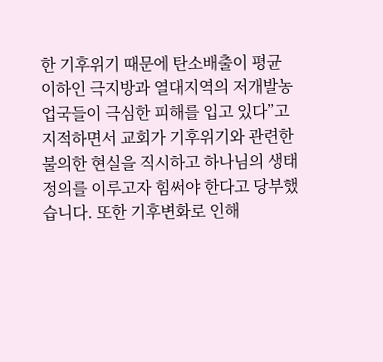한 기후위기 때문에 탄소배출이 평균 이하인 극지방과 열대지역의 저개발농업국들이 극심한 피해를 입고 있다”고 지적하면서 교회가 기후위기와 관련한 불의한 현실을 직시하고 하나님의 생태정의를 이루고자 힘써야 한다고 당부했습니다. 또한 기후변화로 인해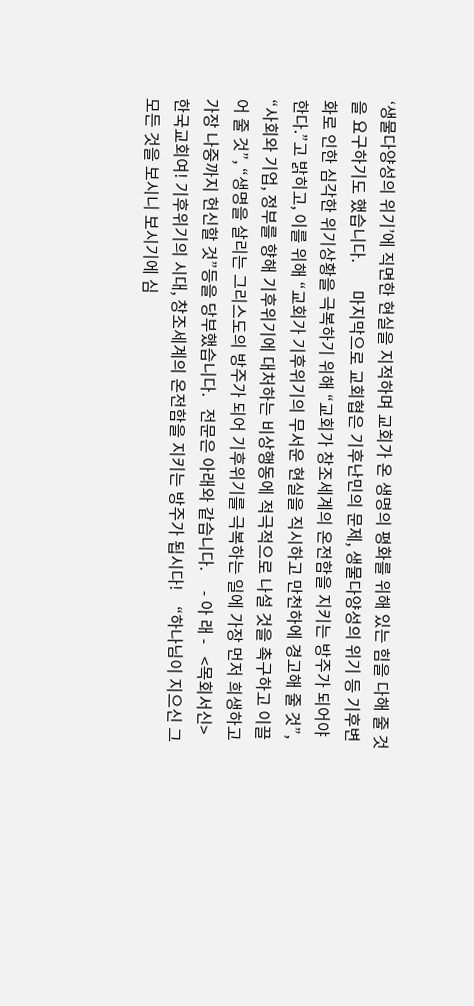‘생물다양성의 위기’에 직면한 현실을 지적하며 교회가 온 생명의 평화를 위해 있는 힘을 다해 줄 것을 요구하기도 했습니다.       마지막으로 교회협은 기후난민의 문제, 생물다양성의 위기 등 기후변화로 인한 심각한 위기상황을 극복하기 위해 “교회가 창조세계의 온전함을 지키는 방주가 되어야 한다.”고 밝히고, 이를 위해 “교회가 기후위기의 무서운 현실을 직시하고 만천하에 경고해 줄 것”, “사회와 기업, 정부를 향해 기후위기에 대처하는 비상행동에 적극적으로 나설 것을 촉구하고 이끌어 줄 것”, “생명을 살리는 그리스도의 방주가 되어 기후위기를 극복하는 일에 가장 먼저 희생하고 가장 나중까지 헌신할 것”등을 당부했습니다.   전문은 아래와 같습니다.     - 아 래 -   <목회서신>   한국교회여! 기후위기의 시대, 창조세계의 온전함을 지키는 방주가 됩시다!    “하나님이 지으신 그 모든 것을 보시니 보시기에 심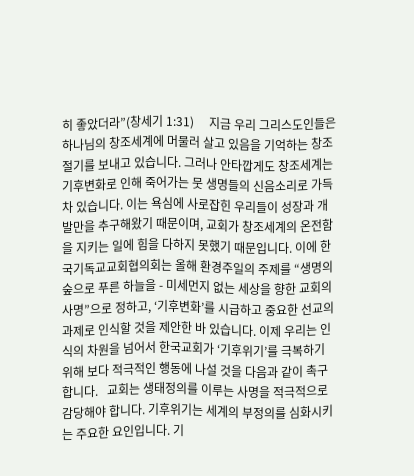히 좋았더라”(창세기 1:31)     지금 우리 그리스도인들은 하나님의 창조세계에 머물러 살고 있음을 기억하는 창조절기를 보내고 있습니다. 그러나 안타깝게도 창조세계는 기후변화로 인해 죽어가는 뭇 생명들의 신음소리로 가득 차 있습니다. 이는 욕심에 사로잡힌 우리들이 성장과 개발만을 추구해왔기 때문이며, 교회가 창조세계의 온전함을 지키는 일에 힘을 다하지 못했기 때문입니다. 이에 한국기독교교회협의회는 올해 환경주일의 주제를 “생명의 숲으로 푸른 하늘을 - 미세먼지 없는 세상을 향한 교회의 사명”으로 정하고, ‘기후변화’를 시급하고 중요한 선교의 과제로 인식할 것을 제안한 바 있습니다. 이제 우리는 인식의 차원을 넘어서 한국교회가 ‘기후위기’를 극복하기 위해 보다 적극적인 행동에 나설 것을 다음과 같이 촉구합니다.   교회는 생태정의를 이루는 사명을 적극적으로 감당해야 합니다. 기후위기는 세계의 부정의를 심화시키는 주요한 요인입니다. 기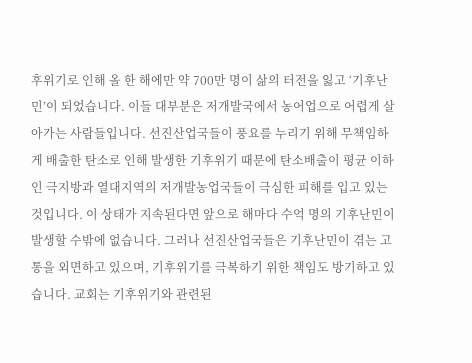후위기로 인해 올 한 해에만 약 700만 명이 삶의 터전을 잃고 ‘기후난민’이 되었습니다. 이들 대부분은 저개발국에서 농어업으로 어렵게 살아가는 사람들입니다. 선진산업국들이 풍요를 누리기 위해 무책임하게 배출한 탄소로 인해 발생한 기후위기 때문에 탄소배출이 평균 이하인 극지방과 열대지역의 저개발농업국들이 극심한 피해를 입고 있는 것입니다. 이 상태가 지속된다면 앞으로 해마다 수억 명의 기후난민이 발생할 수밖에 없습니다. 그러나 선진산업국들은 기후난민이 겪는 고통을 외면하고 있으며, 기후위기를 극복하기 위한 책임도 방기하고 있습니다. 교회는 기후위기와 관련된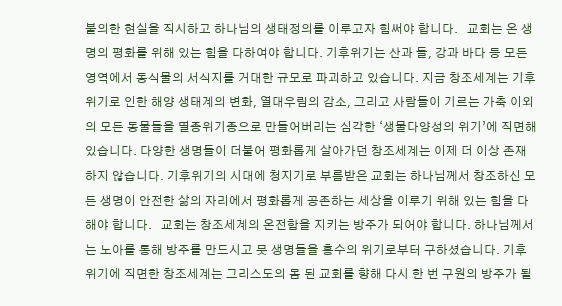불의한 현실을 직시하고 하나님의 생태정의를 이루고자 힘써야 합니다.   교회는 온 생명의 평화를 위해 있는 힘을 다하여야 합니다. 기후위기는 산과 들, 강과 바다 등 모든 영역에서 동식물의 서식지를 거대한 규모로 파괴하고 있습니다. 지금 창조세계는 기후위기로 인한 해양 생태계의 변화, 열대우림의 감소, 그리고 사람들이 기르는 가축 이외의 모든 동물들을 멸종위기종으로 만들어버리는 심각한 ‘생물다양성의 위기’에 직면해 있습니다. 다양한 생명들이 더불어 평화롭게 살아가던 창조세계는 이제 더 이상 존재하지 않습니다. 기후위기의 시대에 청지기로 부름받은 교회는 하나님께서 창조하신 모든 생명이 안전한 삶의 자리에서 평화롭게 공존하는 세상을 이루기 위해 있는 힘을 다해야 합니다.   교회는 창조세계의 온전함을 지키는 방주가 되어야 합니다. 하나님께서는 노아를 통해 방주를 만드시고 뭇 생명들을 홍수의 위기로부터 구하셨습니다. 기후위기에 직면한 창조세계는 그리스도의 몸 된 교회를 향해 다시 한 번 구원의 방주가 될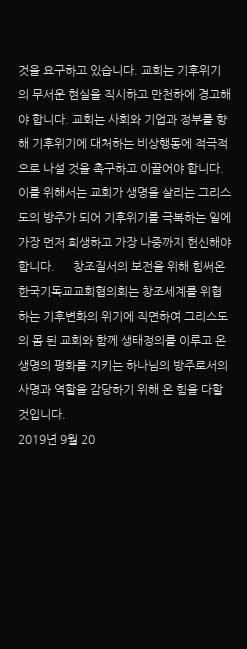것을 요구하고 있습니다. 교회는 기후위기의 무서운 현실을 직시하고 만천하에 경고해야 합니다. 교회는 사회와 기업과 정부를 향해 기후위기에 대처하는 비상행동에 적극적으로 나설 것을 촉구하고 이끌어야 합니다. 이를 위해서는 교회가 생명을 살리는 그리스도의 방주가 되어 기후위기를 극복하는 일에 가장 먼저 희생하고 가장 나중까지 헌신해야 합니다.      창조질서의 보전을 위해 힘써온 한국기독교교회협의회는 창조세계를 위협하는 기후변화의 위기에 직면하여 그리스도의 몸 된 교회와 함께 생태정의를 이루고 온 생명의 평화를 지키는 하나님의 방주로서의 사명과 역할을 감당하기 위해 온 힘을 다할 것입니다.                                                   2019년 9월 20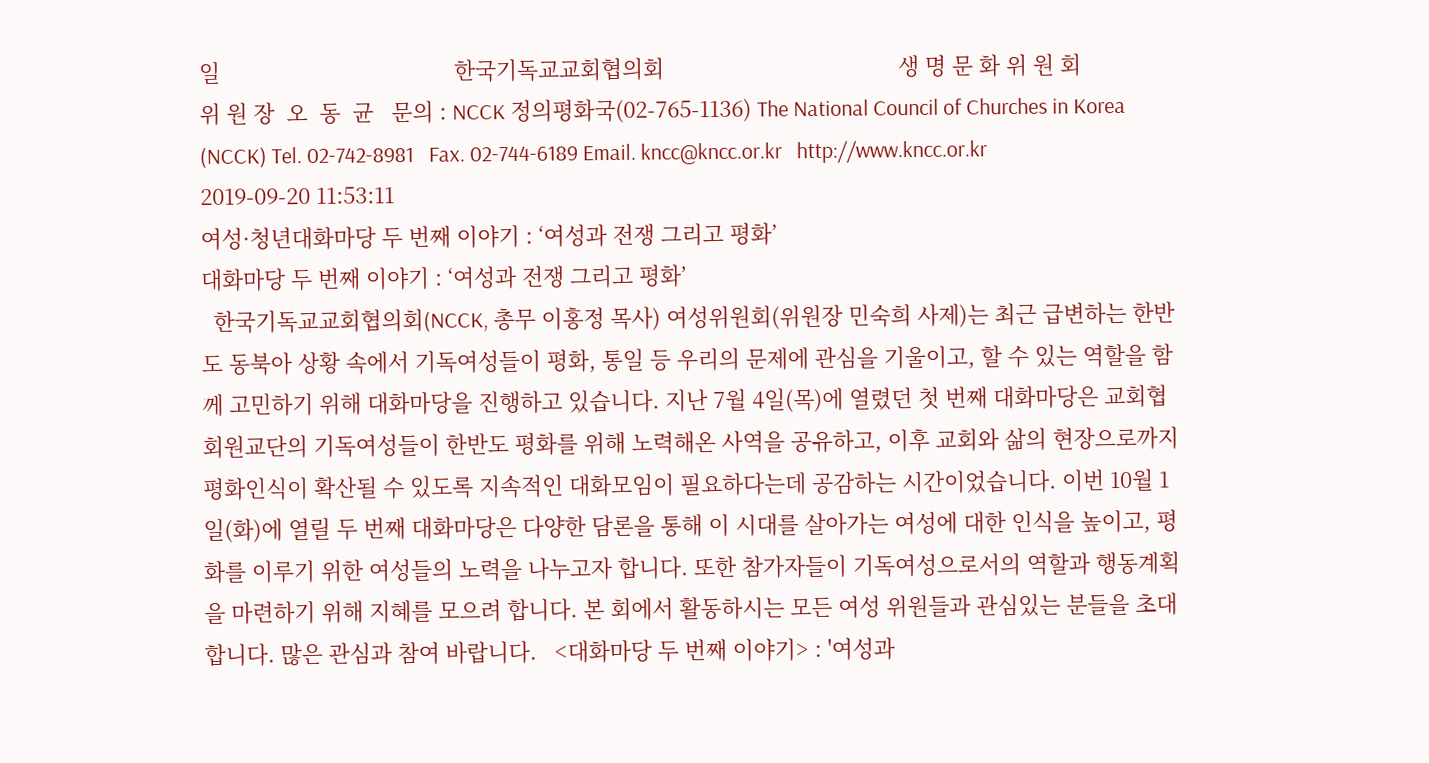일                                       한국기독교교회협의회                                       생 명 문 화 위 원 회                                       위 원 장  오  동  균   문의 : NCCK 정의평화국(02-765-1136) The National Council of Churches in Korea (NCCK) Tel. 02-742-8981   Fax. 02-744-6189 Email. kncc@kncc.or.kr   http://www.kncc.or.kr
2019-09-20 11:53:11
여성·청년대화마당 두 번째 이야기 : ‘여성과 전쟁 그리고 평화’
대화마당 두 번째 이야기 : ‘여성과 전쟁 그리고 평화’
  한국기독교교회협의회(NCCK, 총무 이홍정 목사) 여성위원회(위원장 민숙희 사제)는 최근 급변하는 한반도 동북아 상황 속에서 기독여성들이 평화, 통일 등 우리의 문제에 관심을 기울이고, 할 수 있는 역할을 함께 고민하기 위해 대화마당을 진행하고 있습니다. 지난 7월 4일(목)에 열렸던 첫 번째 대화마당은 교회협 회원교단의 기독여성들이 한반도 평화를 위해 노력해온 사역을 공유하고, 이후 교회와 삶의 현장으로까지 평화인식이 확산될 수 있도록 지속적인 대화모임이 필요하다는데 공감하는 시간이었습니다. 이번 10월 1일(화)에 열릴 두 번째 대화마당은 다양한 담론을 통해 이 시대를 살아가는 여성에 대한 인식을 높이고, 평화를 이루기 위한 여성들의 노력을 나누고자 합니다. 또한 참가자들이 기독여성으로서의 역할과 행동계획을 마련하기 위해 지혜를 모으려 합니다. 본 회에서 활동하시는 모든 여성 위원들과 관심있는 분들을 초대합니다. 많은 관심과 참여 바랍니다.   <대화마당 두 번째 이야기> : '여성과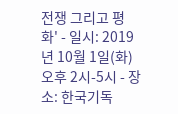전쟁 그리고 평화' - 일시: 2019년 10월 1일(화) 오후 2시-5시 - 장소: 한국기독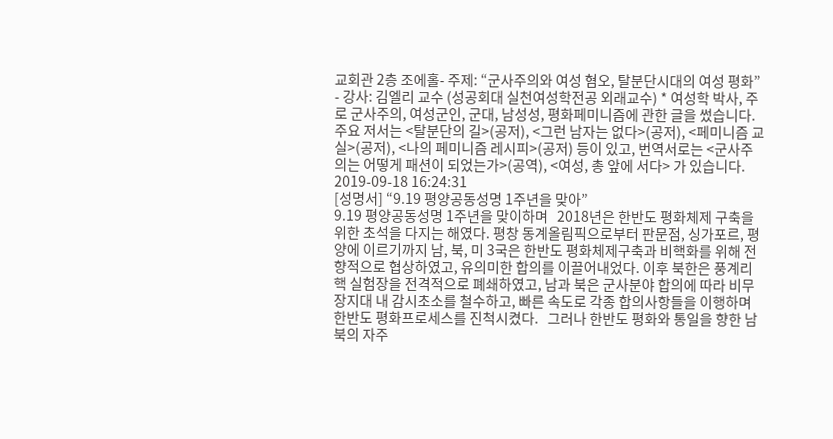교회관 2층 조에홀- 주제: “군사주의와 여성 혐오, 탈분단시대의 여성 평화” - 강사: 김엘리 교수 (성공회대 실천여성학전공 외래교수) * 여성학 박사, 주로 군사주의, 여성군인, 군대, 남성성, 평화페미니즘에 관한 글을 썼습니다. 주요 저서는 <탈분단의 길>(공저), <그런 남자는 없다>(공저), <페미니즘 교실>(공저), <나의 페미니즘 레시피>(공저) 등이 있고, 번역서로는 <군사주의는 어떻게 패션이 되었는가>(공역), <여성, 총 앞에 서다> 가 있습니다.
2019-09-18 16:24:31
[성명서] “9.19 평양공동성명 1주년을 맞아”
9.19 평양공동성명 1주년을 맞이하며   2018년은 한반도 평화체제 구축을 위한 초석을 다지는 해였다. 평창 동계올림픽으로부터 판문점, 싱가포르, 평양에 이르기까지 남, 북, 미 3국은 한반도 평화체제구축과 비핵화를 위해 전향적으로 협상하였고, 유의미한 합의를 이끌어내었다. 이후 북한은 풍계리 핵 실험장을 전격적으로 폐쇄하였고, 남과 북은 군사분야 합의에 따라 비무장지대 내 감시초소를 철수하고, 빠른 속도로 각종 합의사항들을 이행하며 한반도 평화프로세스를 진척시켰다.   그러나 한반도 평화와 통일을 향한 남북의 자주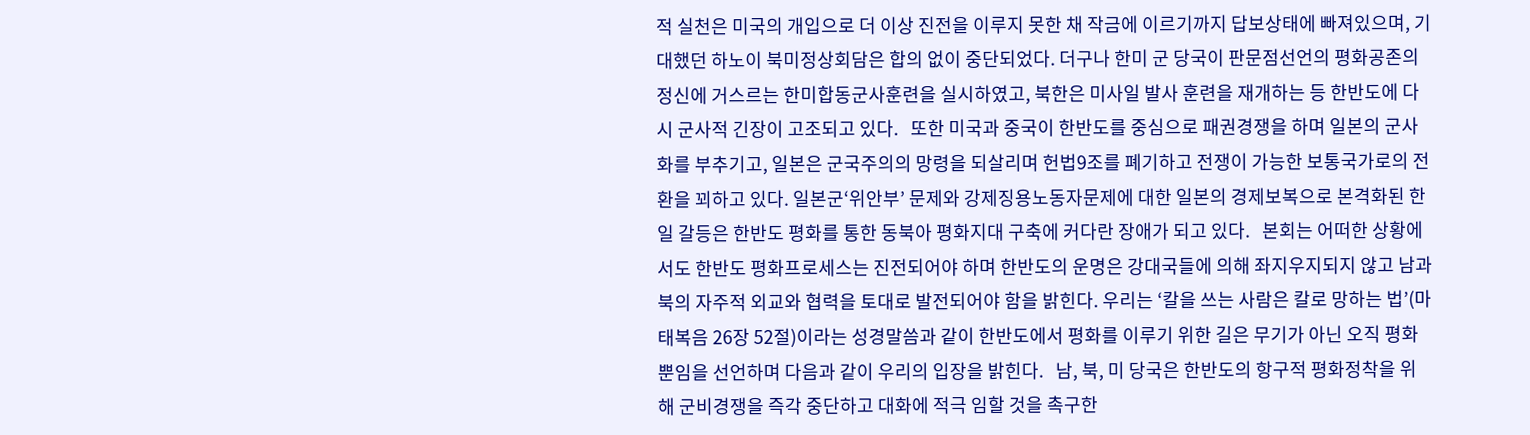적 실천은 미국의 개입으로 더 이상 진전을 이루지 못한 채 작금에 이르기까지 답보상태에 빠져있으며, 기대했던 하노이 북미정상회담은 합의 없이 중단되었다. 더구나 한미 군 당국이 판문점선언의 평화공존의 정신에 거스르는 한미합동군사훈련을 실시하였고, 북한은 미사일 발사 훈련을 재개하는 등 한반도에 다시 군사적 긴장이 고조되고 있다.   또한 미국과 중국이 한반도를 중심으로 패권경쟁을 하며 일본의 군사화를 부추기고, 일본은 군국주의의 망령을 되살리며 헌법9조를 폐기하고 전쟁이 가능한 보통국가로의 전환을 꾀하고 있다. 일본군‘위안부’ 문제와 강제징용노동자문제에 대한 일본의 경제보복으로 본격화된 한일 갈등은 한반도 평화를 통한 동북아 평화지대 구축에 커다란 장애가 되고 있다.   본회는 어떠한 상황에서도 한반도 평화프로세스는 진전되어야 하며 한반도의 운명은 강대국들에 의해 좌지우지되지 않고 남과 북의 자주적 외교와 협력을 토대로 발전되어야 함을 밝힌다. 우리는 ‘칼을 쓰는 사람은 칼로 망하는 법’(마태복음 26장 52절)이라는 성경말씀과 같이 한반도에서 평화를 이루기 위한 길은 무기가 아닌 오직 평화뿐임을 선언하며 다음과 같이 우리의 입장을 밝힌다.   남, 북, 미 당국은 한반도의 항구적 평화정착을 위해 군비경쟁을 즉각 중단하고 대화에 적극 임할 것을 촉구한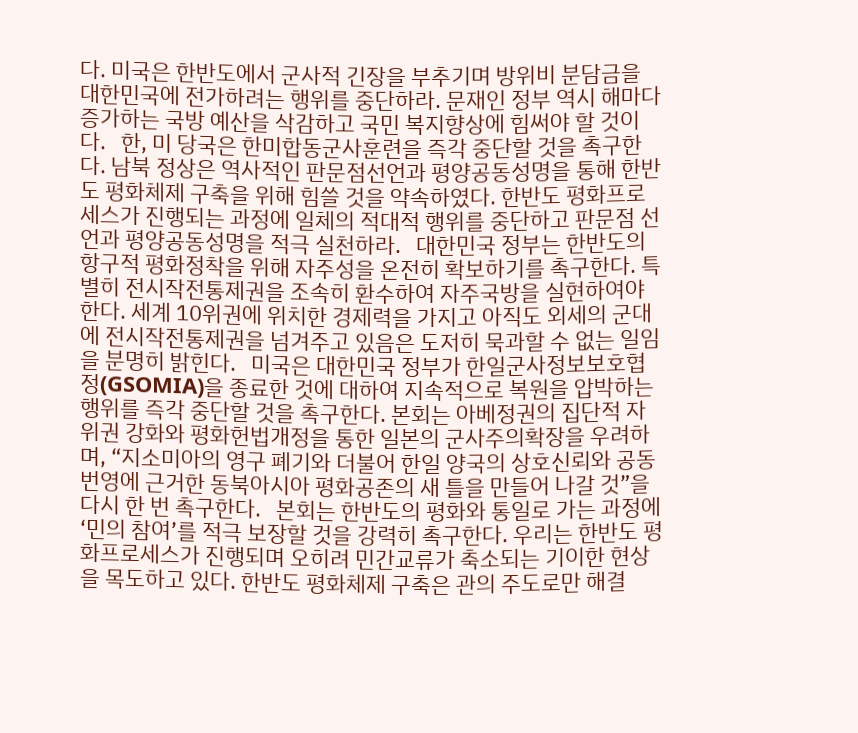다. 미국은 한반도에서 군사적 긴장을 부추기며 방위비 분담금을 대한민국에 전가하려는 행위를 중단하라. 문재인 정부 역시 해마다 증가하는 국방 예산을 삭감하고 국민 복지향상에 힘써야 할 것이다.   한, 미 당국은 한미합동군사훈련을 즉각 중단할 것을 촉구한다. 남북 정상은 역사적인 판문점선언과 평양공동성명을 통해 한반도 평화체제 구축을 위해 힘쓸 것을 약속하였다. 한반도 평화프로세스가 진행되는 과정에 일체의 적대적 행위를 중단하고 판문점 선언과 평양공동성명을 적극 실천하라.   대한민국 정부는 한반도의 항구적 평화정착을 위해 자주성을 온전히 확보하기를 촉구한다. 특별히 전시작전통제권을 조속히 환수하여 자주국방을 실현하여야 한다. 세계 10위권에 위치한 경제력을 가지고 아직도 외세의 군대에 전시작전통제권을 넘겨주고 있음은 도저히 묵과할 수 없는 일임을 분명히 밝힌다.   미국은 대한민국 정부가 한일군사정보보호협정(GSOMIA)을 종료한 것에 대하여 지속적으로 복원을 압박하는 행위를 즉각 중단할 것을 촉구한다. 본회는 아베정권의 집단적 자위권 강화와 평화헌법개정을 통한 일본의 군사주의확장을 우려하며, “지소미아의 영구 폐기와 더불어 한일 양국의 상호신뢰와 공동번영에 근거한 동북아시아 평화공존의 새 틀을 만들어 나갈 것”을 다시 한 번 촉구한다.   본회는 한반도의 평화와 통일로 가는 과정에 ‘민의 참여’를 적극 보장할 것을 강력히 촉구한다. 우리는 한반도 평화프로세스가 진행되며 오히려 민간교류가 축소되는 기이한 현상을 목도하고 있다. 한반도 평화체제 구축은 관의 주도로만 해결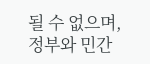될 수 없으며, 정부와 민간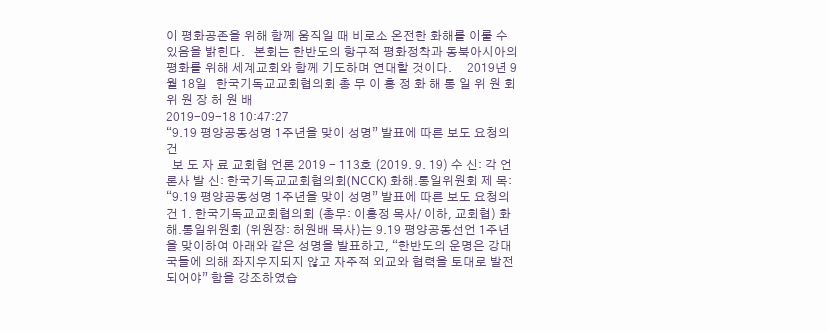이 평화공존을 위해 함께 움직일 때 비로소 온전한 화해를 이룰 수 있음을 밝힌다.   본회는 한반도의 항구적 평화정착과 동북아시아의 평화를 위해 세계교회와 함께 기도하며 연대할 것이다.     2019년 9월 18일   한국기독교교회협의회 총 무 이 홍 정 화 해 통 일 위 원 회 위 원 장 허 원 배
2019-09-18 10:47:27
“9.19 평양공동성명 1주년을 맞이 성명” 발표에 따른 보도 요청의 건
  보 도 자 료 교회협 언론 2019 - 113호 (2019. 9. 19) 수 신: 각 언론사 발 신: 한국기독교교회협의회(NCCK) 화해․통일위원회 제 목: “9.19 평양공동성명 1주년을 맞이 성명” 발표에 따른 보도 요청의 건 1. 한국기독교교회협의회 (총무: 이홍정 목사/ 이하, 교회협) 화해․통일위원회 (위원장: 허원배 목사)는 9.19 평양공동선언 1주년을 맞이하여 아래와 같은 성명을 발표하고, “한반도의 운명은 강대국들에 의해 좌지우지되지 않고 자주적 외교와 협력을 토대로 발전되어야” 함을 강조하였습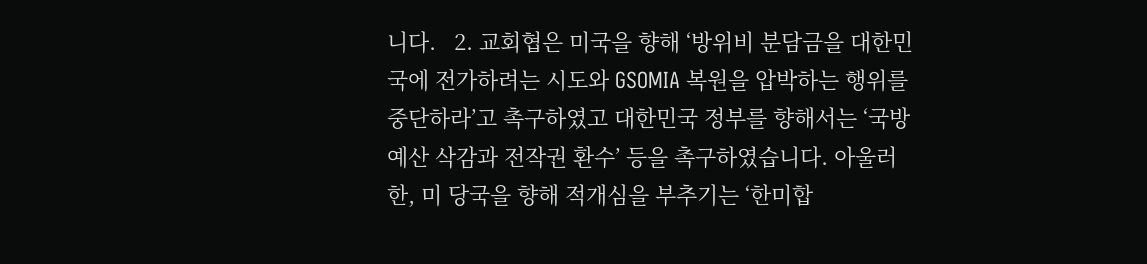니다.   2. 교회협은 미국을 향해 ‘방위비 분담금을 대한민국에 전가하려는 시도와 GSOMIA 복원을 압박하는 행위를 중단하라’고 촉구하였고 대한민국 정부를 향해서는 ‘국방 예산 삭감과 전작권 환수’ 등을 촉구하였습니다. 아울러 한, 미 당국을 향해 적개심을 부추기는 ‘한미합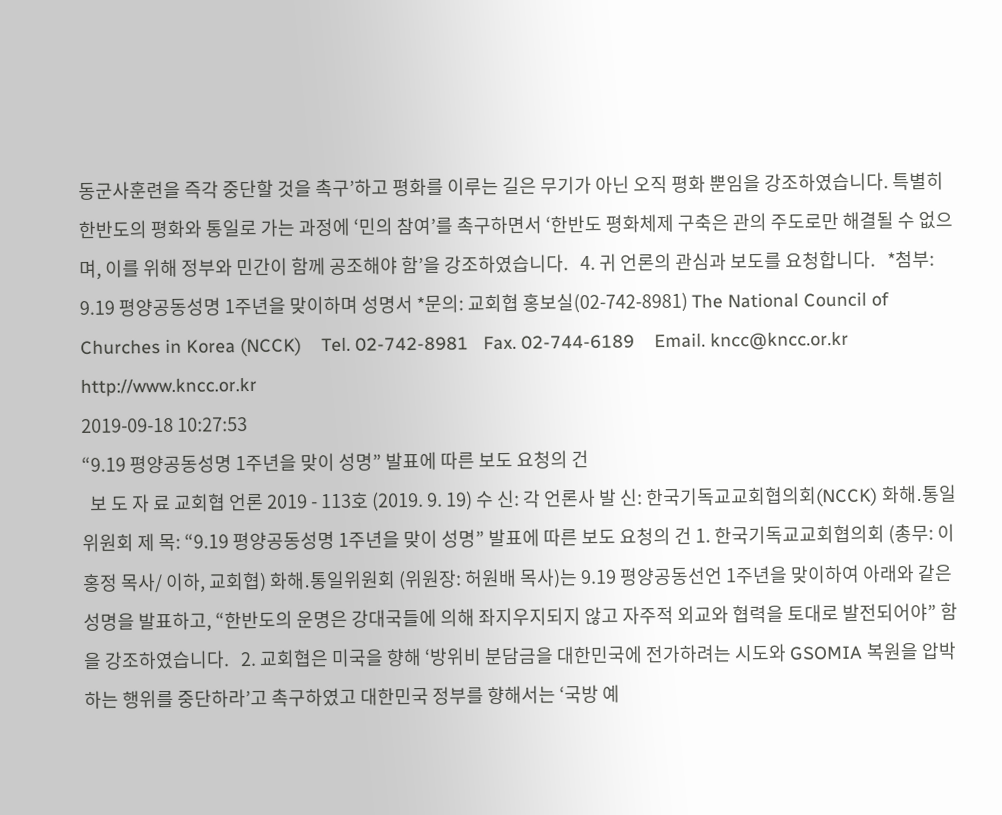동군사훈련을 즉각 중단할 것을 촉구’하고 평화를 이루는 길은 무기가 아닌 오직 평화 뿐임을 강조하였습니다. 특별히 한반도의 평화와 통일로 가는 과정에 ‘민의 참여’를 촉구하면서 ‘한반도 평화체제 구축은 관의 주도로만 해결될 수 없으며, 이를 위해 정부와 민간이 함께 공조해야 함’을 강조하였습니다.   4. 귀 언론의 관심과 보도를 요청합니다.   *첨부: 9.19 평양공동성명 1주년을 맞이하며 성명서 *문의: 교회협 홍보실(02-742-8981) The National Council of Churches in Korea (NCCK)    Tel. 02-742-8981   Fax. 02-744-6189    Email. kncc@kncc.or.kr   http://www.kncc.or.kr
2019-09-18 10:27:53
“9.19 평양공동성명 1주년을 맞이 성명” 발표에 따른 보도 요청의 건
  보 도 자 료 교회협 언론 2019 - 113호 (2019. 9. 19) 수 신: 각 언론사 발 신: 한국기독교교회협의회(NCCK) 화해․통일위원회 제 목: “9.19 평양공동성명 1주년을 맞이 성명” 발표에 따른 보도 요청의 건 1. 한국기독교교회협의회 (총무: 이홍정 목사/ 이하, 교회협) 화해․통일위원회 (위원장: 허원배 목사)는 9.19 평양공동선언 1주년을 맞이하여 아래와 같은 성명을 발표하고, “한반도의 운명은 강대국들에 의해 좌지우지되지 않고 자주적 외교와 협력을 토대로 발전되어야” 함을 강조하였습니다.   2. 교회협은 미국을 향해 ‘방위비 분담금을 대한민국에 전가하려는 시도와 GSOMIA 복원을 압박하는 행위를 중단하라’고 촉구하였고 대한민국 정부를 향해서는 ‘국방 예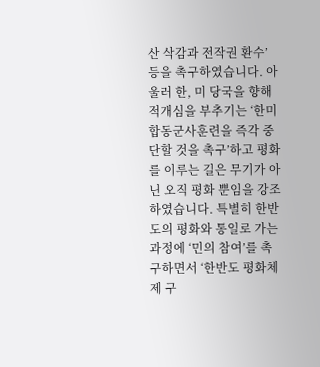산 삭감과 전작권 환수’ 등을 촉구하였습니다. 아울러 한, 미 당국을 향해 적개심을 부추기는 ‘한미합동군사훈련을 즉각 중단할 것을 촉구’하고 평화를 이루는 길은 무기가 아닌 오직 평화 뿐임을 강조하였습니다. 특별히 한반도의 평화와 통일로 가는 과정에 ‘민의 참여’를 촉구하면서 ‘한반도 평화체제 구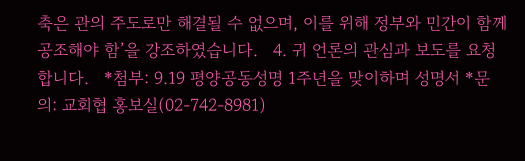축은 관의 주도로만 해결될 수 없으며, 이를 위해 정부와 민간이 함께 공조해야 함’을 강조하였습니다.   4. 귀 언론의 관심과 보도를 요청합니다.   *첨부: 9.19 평양공동성명 1주년을 맞이하며 성명서 *문의: 교회협 홍보실(02-742-8981)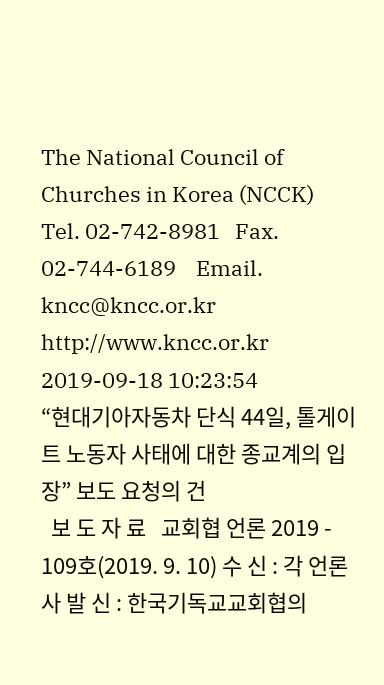The National Council of Churches in Korea (NCCK)    Tel. 02-742-8981   Fax. 02-744-6189    Email. kncc@kncc.or.kr   http://www.kncc.or.kr
2019-09-18 10:23:54
“현대기아자동차 단식 44일, 톨게이트 노동자 사태에 대한 종교계의 입장” 보도 요청의 건
  보 도 자 료   교회협 언론 2019 - 109호(2019. 9. 10) 수 신 : 각 언론사 발 신 : 한국기독교교회협의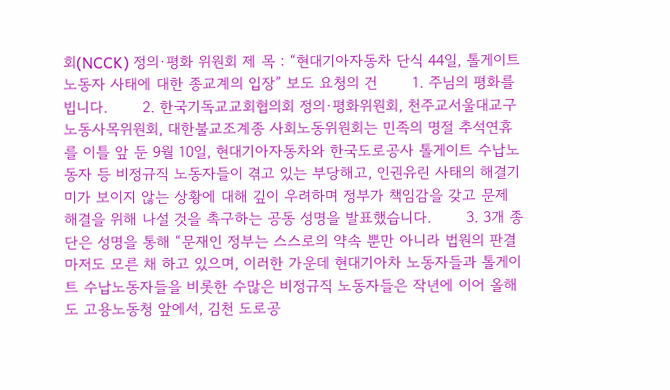회(NCCK) 정의·평화 위원회 제 목 : “현대기아자동차 단식 44일, 톨게이트 노동자 사태에 대한 종교계의 입장” 보도 요청의 건       1. 주님의 평화를 빕니다.       2. 한국기독교교회협의회 정의·평화위원회, 천주교서울대교구 노동사목위원회, 대한불교조계종 사회노동위원회는 민족의 명절 추석연휴를 이틀 앞 둔 9월 10일, 현대기아자동차와 한국도로공사 톨게이트 수납노동자 등 비정규직 노동자들이 겪고 있는 부당해고, 인권유린 사태의 해결기미가 보이지 않는 상황에 대해 깊이 우려하며 정부가 책임감을 갖고 문제 해결을 위해 나설 것을 촉구하는 공동 성명을 발표했습니다.       3. 3개 종단은 성명을 통해 “문재인 정부는 스스로의 약속 뿐만 아니라 법원의 판결마저도 모른 채 하고 있으며, 이러한 가운데 현대기아차 노동자들과 톨게이트 수납노동자들을 비롯한 수많은 비정규직 노동자들은 작년에 이어 올해도 고용노동청 앞에서, 김천 도로공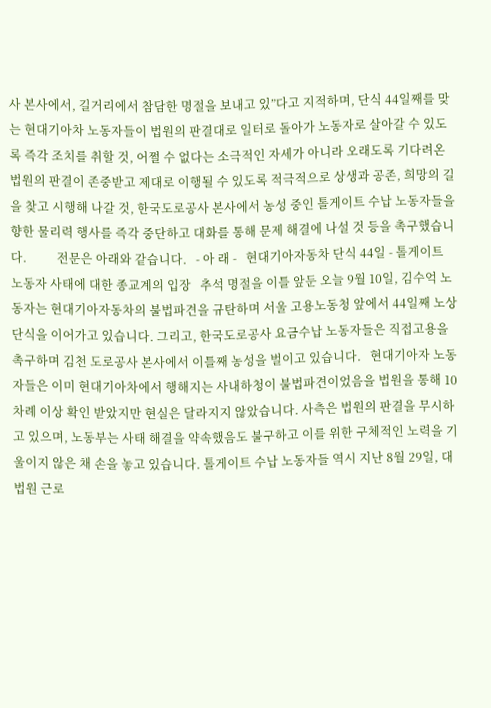사 본사에서, 길거리에서 참담한 명절을 보내고 있”다고 지적하며, 단식 44일째를 맞는 현대기아차 노동자들이 법원의 판결대로 일터로 돌아가 노동자로 살아갈 수 있도록 즉각 조치를 취할 것, 어쩔 수 없다는 소극적인 자세가 아니라 오래도록 기다려온 법원의 판결이 존중받고 제대로 이행될 수 있도록 적극적으로 상생과 공존, 희망의 길을 찾고 시행해 나갈 것, 한국도로공사 본사에서 농성 중인 톨게이트 수납 노동자들을 향한 물리력 행사를 즉각 중단하고 대화를 통해 문제 해결에 나설 것 등을 촉구했습니다.          전문은 아래와 같습니다.   - 아 래 -   현대기아자동차 단식 44일 - 톨게이트 노동자 사태에 대한 종교계의 입장   추석 명절을 이틀 앞둔 오늘 9월 10일, 김수억 노동자는 현대기아자동차의 불법파견을 규탄하며 서울 고용노동청 앞에서 44일째 노상단식을 이어가고 있습니다. 그리고, 한국도로공사 요금수납 노동자들은 직접고용을 촉구하며 김천 도로공사 본사에서 이틀째 농성을 벌이고 있습니다.   현대기아자 노동자들은 이미 현대기아차에서 행해지는 사내하청이 불법파견이었음을 법원을 통해 10차례 이상 확인 받았지만 현실은 달라지지 않았습니다. 사측은 법원의 판결을 무시하고 있으며, 노동부는 사태 해결을 약속했음도 불구하고 이를 위한 구체적인 노력을 기울이지 않은 채 손을 놓고 있습니다. 톨게이트 수납 노동자들 역시 지난 8월 29일, 대법원 근로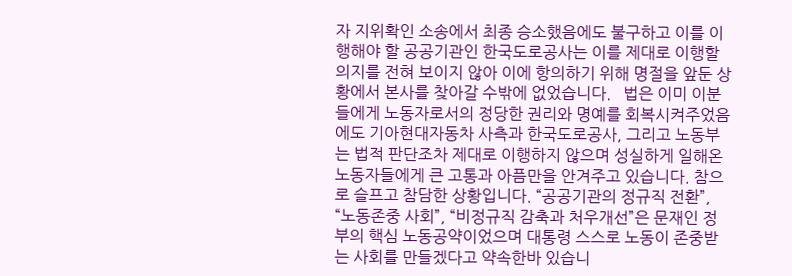자 지위확인 소송에서 최종 승소했음에도 불구하고 이를 이행해야 할 공공기관인 한국도로공사는 이를 제대로 이행할 의지를 전혀 보이지 않아 이에 항의하기 위해 명절을 앞둔 상황에서 본사를 찾아갈 수밖에 없었습니다.   법은 이미 이분들에게 노동자로서의 정당한 권리와 명예를 회복시켜주었음에도 기아현대자동차 사측과 한국도로공사, 그리고 노동부는 법적 판단조차 제대로 이행하지 않으며 성실하게 일해온 노동자들에게 큰 고통과 아픔만을 안겨주고 있습니다. 참으로 슬프고 참담한 상황입니다. “공공기관의 정규직 전환”, “노동존중 사회”, “비정규직 감축과 처우개선”은 문재인 정부의 핵심 노동공약이었으며 대통령 스스로 노동이 존중받는 사회를 만들겠다고 약속한바 있습니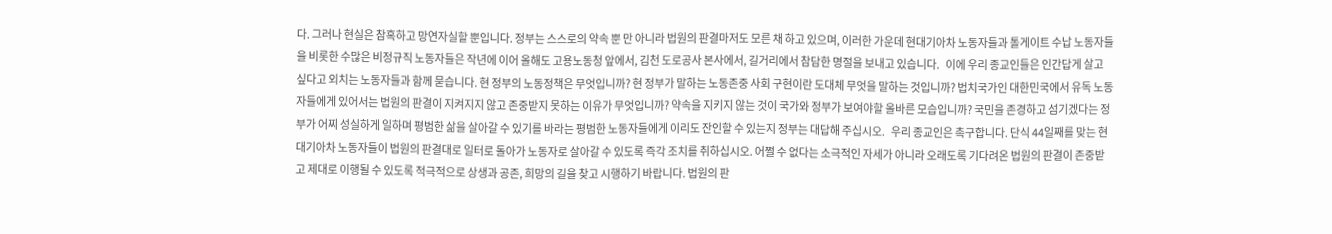다. 그러나 현실은 참혹하고 망연자실할 뿐입니다. 정부는 스스로의 약속 뿐 만 아니라 법원의 판결마저도 모른 채 하고 있으며, 이러한 가운데 현대기아차 노동자들과 톨게이트 수납 노동자들을 비롯한 수많은 비정규직 노동자들은 작년에 이어 올해도 고용노동청 앞에서, 김천 도로공사 본사에서, 길거리에서 참담한 명절을 보내고 있습니다.   이에 우리 종교인들은 인간답게 살고 싶다고 외치는 노동자들과 함께 묻습니다. 현 정부의 노동정책은 무엇입니까? 현 정부가 말하는 노동존중 사회 구현이란 도대체 무엇을 말하는 것입니까? 법치국가인 대한민국에서 유독 노동자들에게 있어서는 법원의 판결이 지켜지지 않고 존중받지 못하는 이유가 무엇입니까? 약속을 지키지 않는 것이 국가와 정부가 보여야할 올바른 모습입니까? 국민을 존경하고 섬기겠다는 정부가 어찌 성실하게 일하며 평범한 삶을 살아갈 수 있기를 바라는 평범한 노동자들에게 이리도 잔인할 수 있는지 정부는 대답해 주십시오.   우리 종교인은 촉구합니다. 단식 44일째를 맞는 현대기아차 노동자들이 법원의 판결대로 일터로 돌아가 노동자로 살아갈 수 있도록 즉각 조치를 취하십시오. 어쩔 수 없다는 소극적인 자세가 아니라 오래도록 기다려온 법원의 판결이 존중받고 제대로 이행될 수 있도록 적극적으로 상생과 공존, 희망의 길을 찾고 시행하기 바랍니다. 법원의 판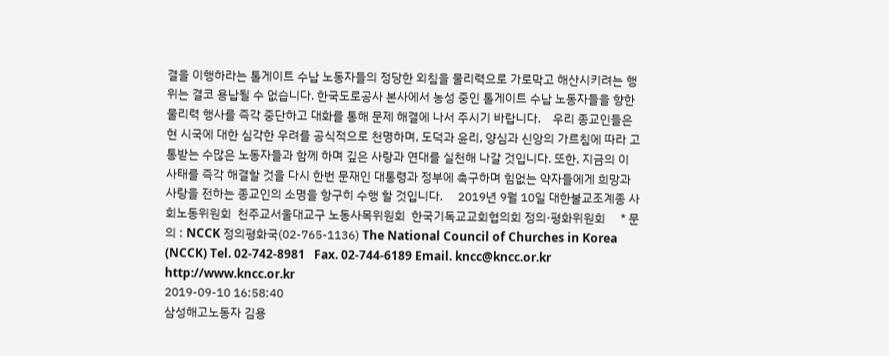결을 이행하라는 톨게이트 수납 노동자들의 정당한 외침을 물리력으로 가로막고 해산시키려는 행위는 결코 용납될 수 없습니다. 한국도로공사 본사에서 농성 중인 톨게이트 수납 노동자들을 향한 물리력 행사를 즉각 중단하고 대화를 통해 문제 해결에 나서 주시기 바랍니다.    우리 종교인들은 현 시국에 대한 심각한 우려를 공식적으로 천명하며, 도덕과 윤리, 양심과 신앙의 가르침에 따라 고통받는 수많은 노동자들과 함께 하며 깊은 사랑과 연대를 실천해 나갈 것입니다. 또한, 지금의 이 사태를 즉각 해결할 것을 다시 한번 문재인 대통령과 정부에 촉구하며 힘없는 약자들에게 희망과 사랑을 전하는 종교인의 소명을 항구히 수행 할 것입니다.     2019년 9월 10일 대한불교조계종 사회노동위원회  천주교서울대교구 노동사목위원회  한국기독교교회협의회 정의·평화위원회     * 문의 : NCCK 정의평화국(02-765-1136) The National Council of Churches in Korea (NCCK) Tel. 02-742-8981   Fax. 02-744-6189 Email. kncc@kncc.or.kr   http://www.kncc.or.kr
2019-09-10 16:58:40
삼성해고노동자 김용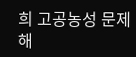희 고공농성 문제해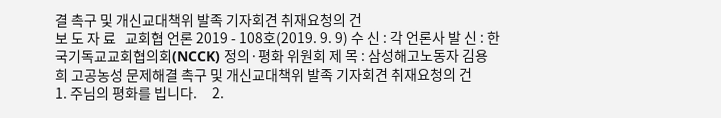결 촉구 및 개신교대책위 발족 기자회견 취재요청의 건
보 도 자 료   교회협 언론 2019 - 108호(2019. 9. 9) 수 신 : 각 언론사 발 신 : 한국기독교교회협의회(NCCK) 정의·평화 위원회 제 목 : 삼성해고노동자 김용희 고공농성 문제해결 촉구 및 개신교대책위 발족 기자회견 취재요청의 건         1. 주님의 평화를 빕니다.     2.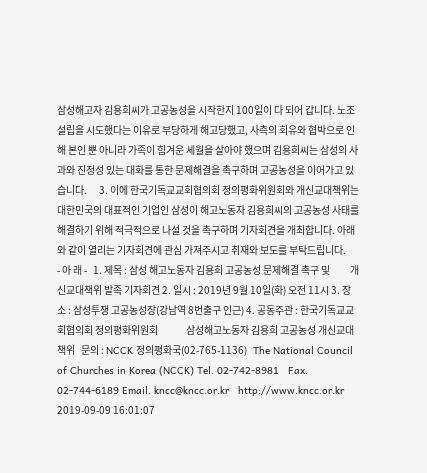삼성해고자 김용희씨가 고공농성을 시작한지 100일이 다 되어 갑니다. 노조설립을 시도했다는 이유로 부당하게 해고당했고, 사측의 회유와 협박으로 인해 본인 뿐 아니라 가족이 힘겨운 세월을 살아야 했으며 김용희씨는 삼성의 사과와 진정성 있는 대화를 통한 문제해결을 촉구하며 고공농성을 이어가고 있습니다.      3. 이에 한국기독교교회협의회 정의평화위원회와 개신교대책위는 대한민국의 대표적인 기업인 삼성이 해고노동자 김용희씨의 고공농성 사태를 해결하기 위해 적극적으로 나설 것을 촉구하며 기자회견을 개최합니다. 아래와 같이 열리는 기자회견에 관심 가져주시고 취재와 보도를 부탁드립니다.        - 아 래 -   1. 제목 : 삼성 해고노동자 김용희 고공농성 문제해결 촉구 및          개신교대책위 발족 기자회견 2. 일시 : 2019년 9월 10일(화) 오전 11시 3. 장소 : 삼성투쟁 고공농성장(강남역 8번출구 인근) 4. 공동주관 : 한국기독교교회협의회 정의평화위원회              삼성해고노동자 김용희 고공농성 개신교대책위   문의 : NCCK 정의평화국(02-765-1136)   The National Council of Churches in Korea (NCCK) Tel. 02-742-8981   Fax. 02-744-6189 Email. kncc@kncc.or.kr   http://www.kncc.or.kr
2019-09-09 16:01:07